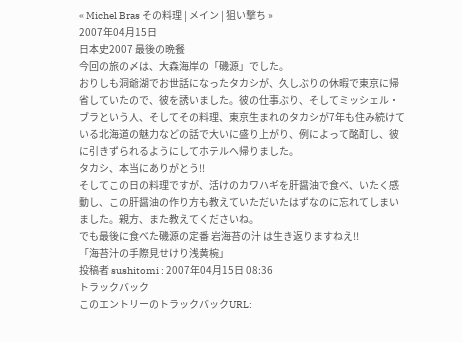« Michel Bras その料理 | メイン | 狙い撃ち »
2007年04月15日
日本史2007 最後の晩餐
今回の旅の〆は、大森海岸の「磯源」でした。
おりしも洞爺湖でお世話になったタカシが、久しぶりの休暇で東京に帰省していたので、彼を誘いました。彼の仕事ぶり、そしてミッシェル・ブラという人、そしてその料理、東京生まれのタカシが7年も住み続けている北海道の魅力などの話で大いに盛り上がり、例によって酩酊し、彼に引きずられるようにしてホテルへ帰りました。
タカシ、本当にありがとう!!
そしてこの日の料理ですが、活けのカワハギを肝醤油で食べ、いたく感動し、この肝醤油の作り方も教えていただいたはずなのに忘れてしまいました。親方、また教えてくださいね。
でも最後に食べた磯源の定番 岩海苔の汁 は生き返りますねえ!!
「海苔汁の手際見せけり浅黄椀」
投稿者 sushitomi : 2007年04月15日 08:36
トラックバック
このエントリーのトラックバックURL: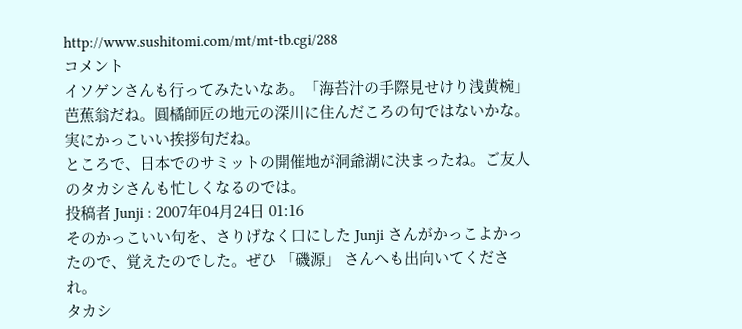http://www.sushitomi.com/mt/mt-tb.cgi/288
コメント
イソゲンさんも行ってみたいなあ。「海苔汁の手際見せけり浅黄椀」芭蕉翁だね。圓橘師匠の地元の深川に住んだころの句ではないかな。実にかっこいい挨拶句だね。
ところで、日本でのサミットの開催地が洞爺湖に決まったね。ご友人のタカシさんも忙しくなるのでは。
投稿者 Junji : 2007年04月24日 01:16
そのかっこいい句を、さりげなく口にした Junji さんがかっこよかったので、覚えたのでした。ぜひ 「磯源」 さんへも出向いてくだされ。
タカシ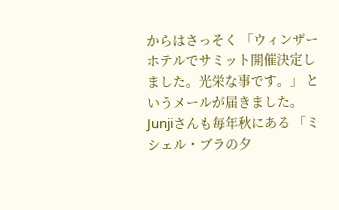からはさっそく 「ウィンザーホテルでサミット開催決定しました。光栄な事です。」 というメールが届きました。 Junjiさんも毎年秋にある 「ミシェル・ブラの夕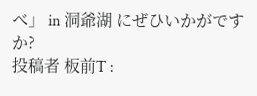べ」 in 洞爺湖 にぜひいかがですか?
投稿者 板前T :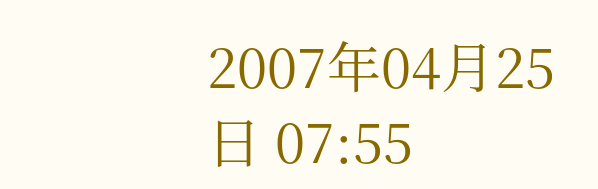2007年04月25日 07:55